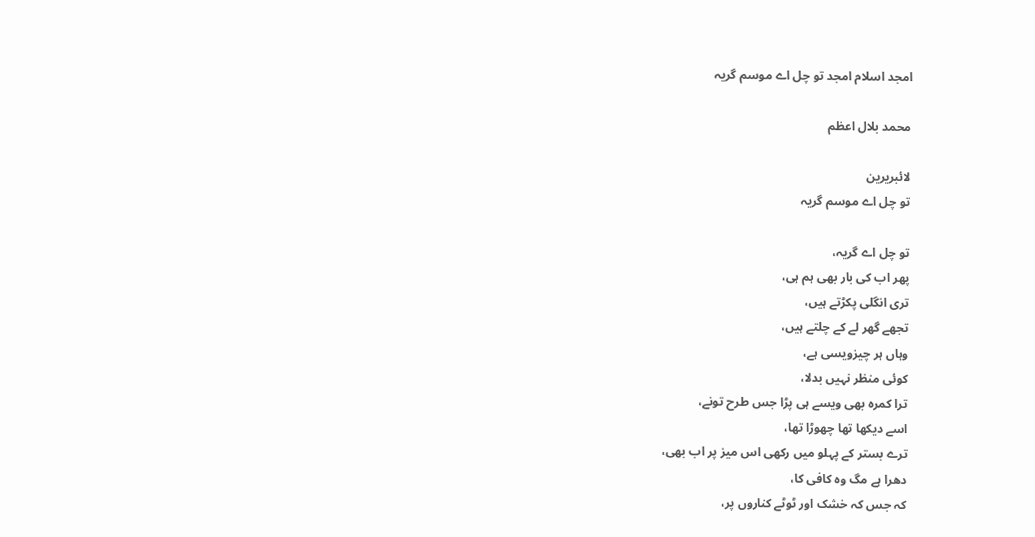امجد اسلام امجد تو چل اے موسم گریہ

محمد بلال اعظم

لائبریرین
تو چل اے موسم گریہ

تو چل اے گریہ،
پھر اب کی بار بھی ہم ہی،
تری انگلی پکڑتے ہیں،
تجھے گھر لے کے چلتے ہیں،
وہاں ہر چیزویسی ہے،
کوئی منظر نہیں بدلا،
ترا کمرہ بھی ویسے ہی پڑا جس طرح تونے،
اسے دیکھا تھا چھوڑا تھا،
ترے بستر کے پہلو میں رکھی اس میز پر اب بھی،
دھرا ہے مگ وہ کافی کا،
کہ جس کہ خشک اور ٹوٹے کناروں پر،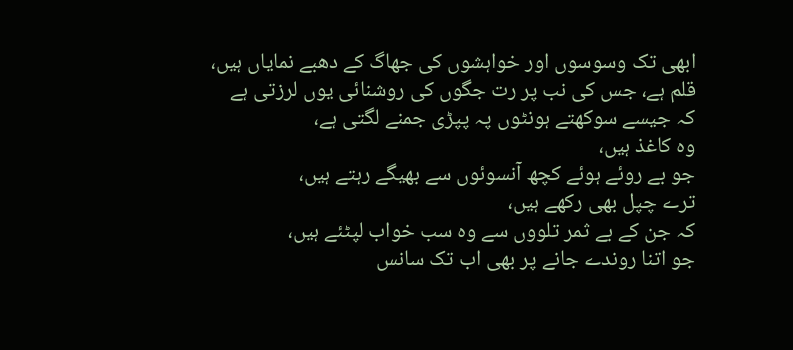ابھی تک وسوسوں اور خواہشوں کی جھاگ کے دھبے نمایاں ہیں،
قلم ہے، جس کی نب پر رت جگوں کی روشنائی یوں لرزتی ہے
کہ جیسے سوکھتے ہونٹوں پہ پپڑی جمنے لگتی ہے،
وہ کاغذ ہیں،
جو بے روئے ہوئے کچھ آنسوئوں سے بھیگے رہتے ہیں،
ترے چپل بھی رکھے ہیں،
کہ جن کے بے ثمر تلووں سے وہ سب خواب لپٹئے ہیں،
جو اتنا روندے جانے پر بھی اب تک سانس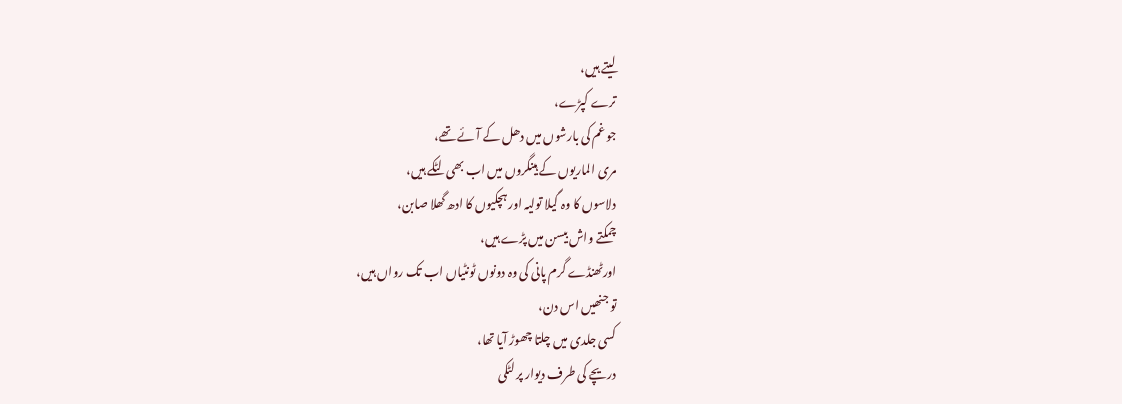لیتے ہیں،
ترے کپڑے،
جو غم کی بارشوں میں دھل کے آئے تھے،
مری الماریوں کے ہینگروں میں اب بھی لٹکے ہیں،
دلاسوں کا وہ گیلا تولیہ اور ہچکیوں کا ادھ گھلا صابن،
چمکتے واش بیسن میں پڑے ہیں،
اورٹھنڈے گرم پانی کی وہ دونوں ٹونٹیاں اب تک رواں ہیں،
تو جنھیں اس دن،
کسی جلدی میں چلتا چھوڑ آیا تھا،
دریچے کی طرف دیوار پر لٹکی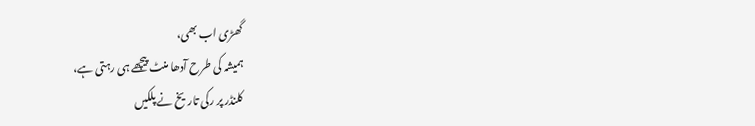گھڑی اب بھی،
ہمیشہ کی طرح آدھا منٹ پیچھے ہی رہتی ہے،
کلنڈر پر رکی تاریخ نے پلکیں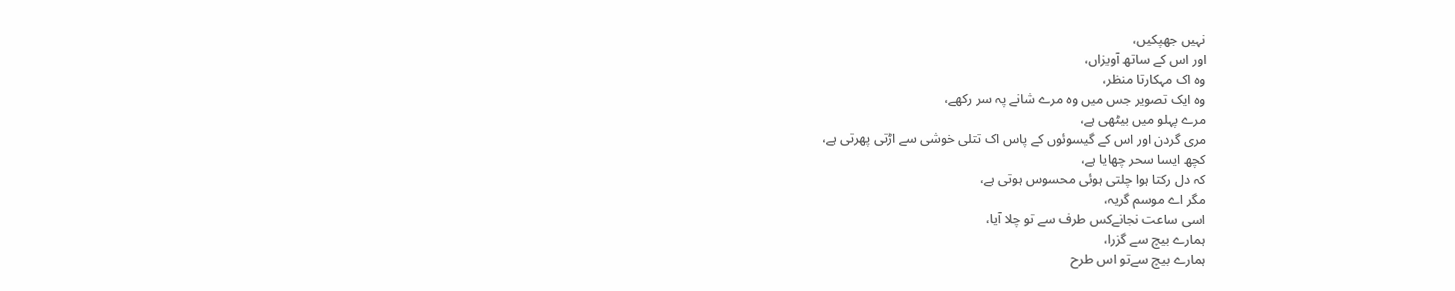نہیں جھپکیں،
اور اس کے ساتھ آویزاں،
وہ اک مہکارتا منظر،
وہ ایک تصویر جس میں وہ مرے شانے پہ سر رکھے،
مرے پہلو میں بیٹھی ہے،
مری گردن اور اس کے گیسوئوں کے پاس اک تتلی خوشی سے اڑتی پھرتی ہے،
کچھ ایسا سحر چھایا ہے،
کہ دل رکتا ہوا چلتی ہوئی محسوس ہوتی ہے،
مگر اے موسم گریہ،
اسی ساعت نجانےکس طرف سے تو چلا آیا،
ہمارے بیچ سے گزرا،
ہمارے بیچ سےتو اس طرح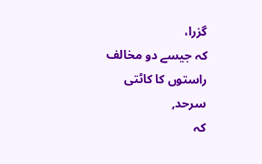گزرا،
کہ جیسے دو مخالف راستوں کا کاٹتی سرحد,
کہ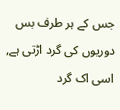جس کے ہر طرف بس دوریوں کی گرد اڑتی ہے,
اسی اک گرد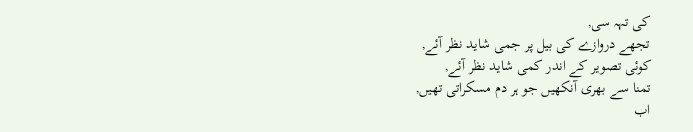کی تہہ سی,
تجھے دروازے کی بیل پر جمی شاید نظر آئے,
کوئی تصویر کے اندر کمی شاید نظر آئے,
تمنا سے بھری آنکھیں جو ہر دم مسکراتی تھیں,
اب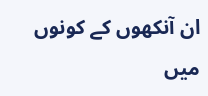ان آنکھوں کے کونوں میں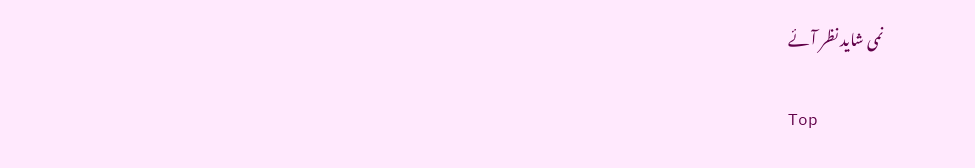نمی شاید نظر آئے

Top